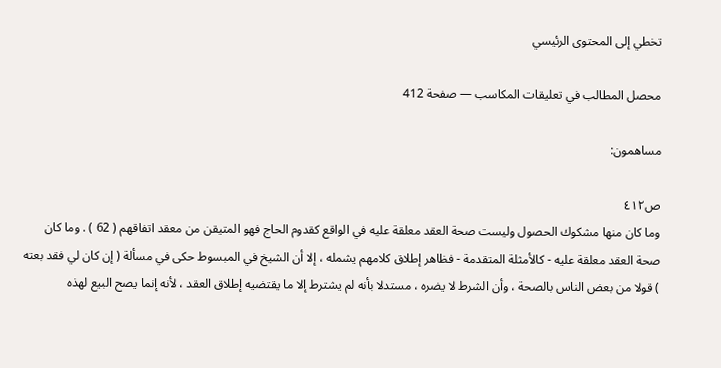تخطي إلى المحتوى الرئيسي

محصل المطالب في تعليقات المكاسب — صفحة 412

مساهمون:

ص٤١٢
وما كان منها مشكوك الحصول وليست صحة العقد معلقة عليه في الواقع كقدوم الحاج فهو المتيقن من معقد اتفاقهم ( 62 ) . وما كان صحة العقد معلقة عليه - كالأمثلة المتقدمة - فظاهر إطلاق كلامهم يشمله ، إلا أن الشيخ في المبسوط حكى في مسألة ( إن كان لي فقد بعته ) قولا من بعض الناس بالصحة ، وأن الشرط لا يضره ، مستدلا بأنه لم يشترط إلا ما يقتضيه إطلاق العقد ، لأنه إنما يصح البيع لهذه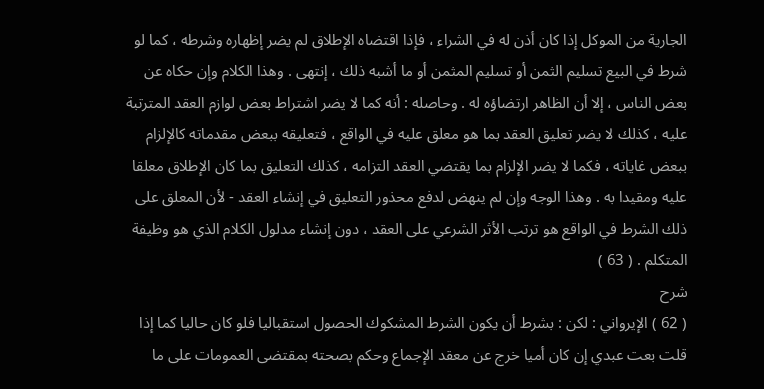الجارية من الموكل إذا كان أذن له في الشراء ، فإذا اقتضاه الإطلاق لم يضر إظهاره وشرطه ، كما لو شرط في البيع تسليم الثمن أو تسليم المثمن أو ما أشبه ذلك ، إنتهى . وهذا الكلام وإن حكاه عن بعض الناس ، إلا أن الظاهر ارتضاؤه له . وحاصله : أنه كما لا يضر اشتراط بعض لوازم العقد المترتبة عليه ، كذلك لا يضر تعليق العقد بما هو معلق عليه في الواقع ، فتعليقه ببعض مقدماته كالإلزام ببعض غاياته ، فكما لا يضر الإلزام بما يقتضي العقد التزامه ، كذلك التعليق بما كان الإطلاق معلقا عليه ومقيدا به . وهذا الوجه وإن لم ينهض لدفع محذور التعليق في إنشاء العقد - لأن المعلق على ذلك الشرط في الواقع هو ترتب الأثر الشرعي على العقد ، دون إنشاء مدلول الكلام الذي هو وظيفة المتكلم . ( 63 )
شرح
( 62 ) الإيرواني : لكن : بشرط أن يكون الشرط المشكوك الحصول استقباليا فلو كان حاليا كما إذا قلت بعت عبدي إن كان أميا خرج عن معقد الإجماع وحكم بصحته بمقتضى العمومات على ما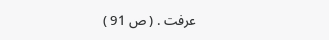عرفت . ( ص 91 )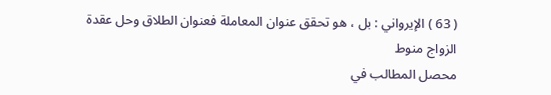( 63 ) الإيرواني : بل ، هو تحقق عنوان المعاملة فعنوان الطلاق وحل عقدة الزواج منوط
محصل المطالب في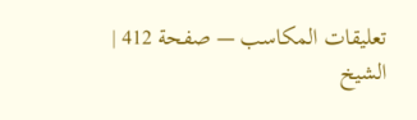تعليقات المكاسب — صفحة 412 | الشيخ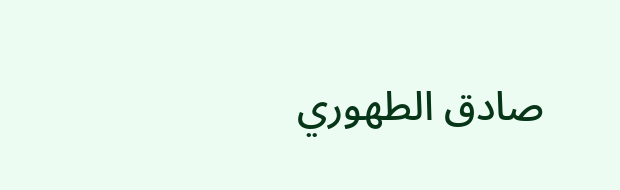صادق الطهوري